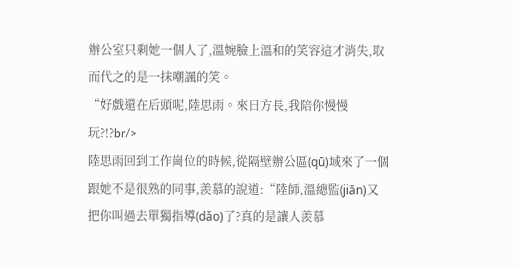辦公室只剩她一個人了,溫婉臉上溫和的笑容這才消失,取而代之的是一抹嘲諷的笑。
“好戲還在后頭呢,陸思雨。來日方長,我陪你慢慢玩?!?br/>
陸思雨回到工作崗位的時候,從隔壁辦公區(qū)域來了一個跟她不是很熟的同事,羨慕的說道:“陸師,溫總監(jiān)又把你叫過去單獨指導(dǎo)了?真的是讓人羨慕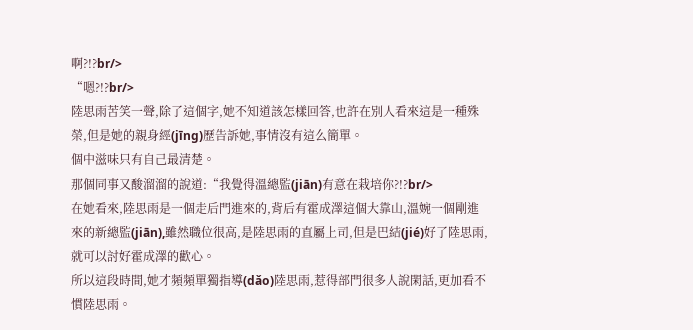啊?!?br/>
“嗯?!?br/>
陸思雨苦笑一聲,除了這個字,她不知道該怎樣回答,也許在別人看來這是一種殊榮,但是她的親身經(jīng)歷告訴她,事情沒有這么簡單。
個中滋味只有自己最清楚。
那個同事又酸溜溜的說道:“我覺得溫總監(jiān)有意在栽培你?!?br/>
在她看來,陸思雨是一個走后門進來的,背后有霍成澤這個大靠山,溫婉一個剛進來的新總監(jiān),雖然職位很高,是陸思雨的直屬上司,但是巴結(jié)好了陸思雨,就可以討好霍成澤的歡心。
所以這段時間,她才頻頻單獨指導(dǎo)陸思雨,惹得部門很多人說閑話,更加看不慣陸思雨。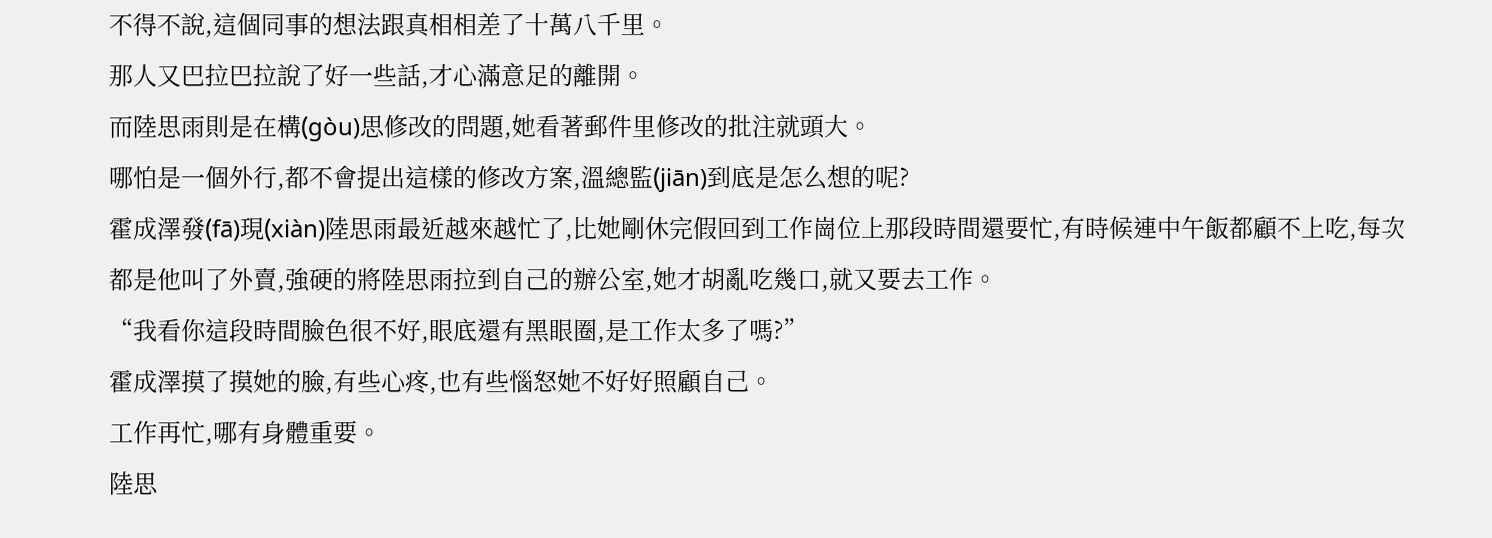不得不說,這個同事的想法跟真相相差了十萬八千里。
那人又巴拉巴拉說了好一些話,才心滿意足的離開。
而陸思雨則是在構(gòu)思修改的問題,她看著郵件里修改的批注就頭大。
哪怕是一個外行,都不會提出這樣的修改方案,溫總監(jiān)到底是怎么想的呢?
霍成澤發(fā)現(xiàn)陸思雨最近越來越忙了,比她剛休完假回到工作崗位上那段時間還要忙,有時候連中午飯都顧不上吃,每次都是他叫了外賣,強硬的將陸思雨拉到自己的辦公室,她才胡亂吃幾口,就又要去工作。
“我看你這段時間臉色很不好,眼底還有黑眼圈,是工作太多了嗎?”
霍成澤摸了摸她的臉,有些心疼,也有些惱怒她不好好照顧自己。
工作再忙,哪有身體重要。
陸思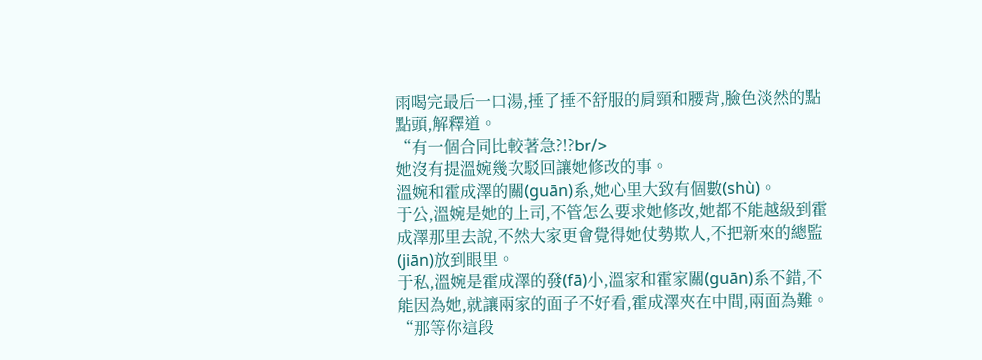雨喝完最后一口湯,捶了捶不舒服的肩頸和腰背,臉色淡然的點點頭,解釋道。
“有一個合同比較著急?!?br/>
她沒有提溫婉幾次駁回讓她修改的事。
溫婉和霍成澤的關(guān)系,她心里大致有個數(shù)。
于公,溫婉是她的上司,不管怎么要求她修改,她都不能越級到霍成澤那里去說,不然大家更會覺得她仗勢欺人,不把新來的總監(jiān)放到眼里。
于私,溫婉是霍成澤的發(fā)小,溫家和霍家關(guān)系不錯,不能因為她,就讓兩家的面子不好看,霍成澤夾在中間,兩面為難。
“那等你這段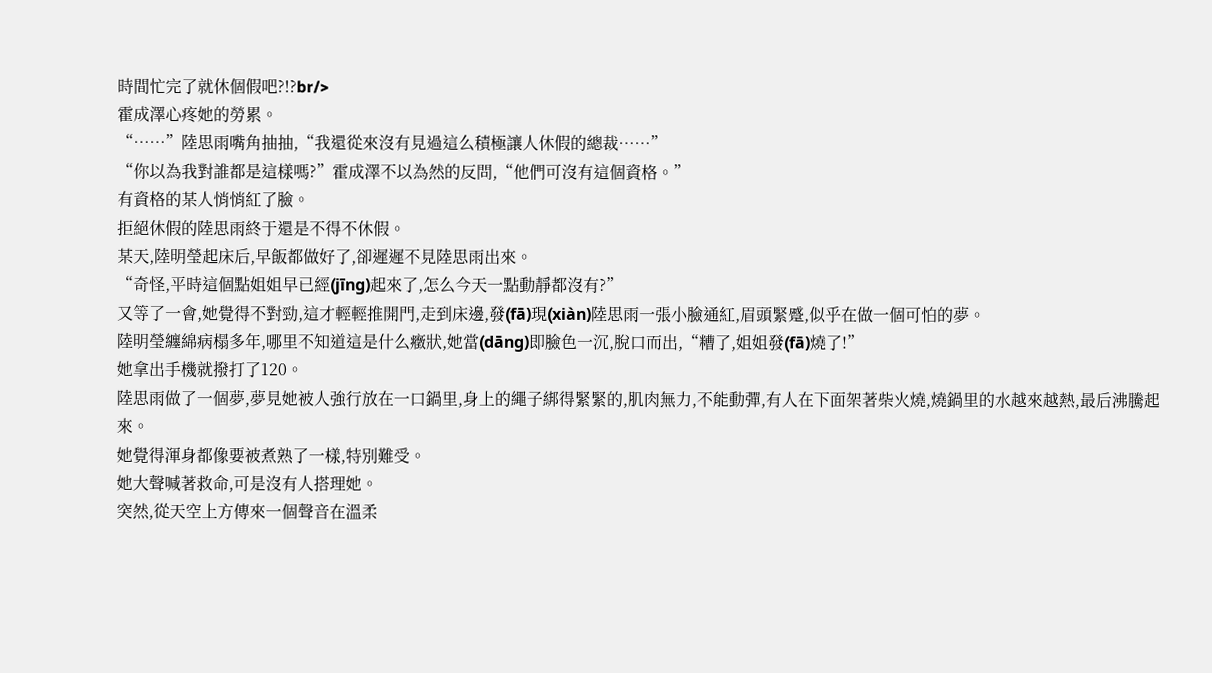時間忙完了就休個假吧?!?br/>
霍成澤心疼她的勞累。
“……”陸思雨嘴角抽抽,“我還從來沒有見過這么積極讓人休假的總裁……”
“你以為我對誰都是這樣嗎?”霍成澤不以為然的反問,“他們可沒有這個資格。”
有資格的某人悄悄紅了臉。
拒絕休假的陸思雨終于還是不得不休假。
某天,陸明瑩起床后,早飯都做好了,卻遲遲不見陸思雨出來。
“奇怪,平時這個點姐姐早已經(jīng)起來了,怎么今天一點動靜都沒有?”
又等了一會,她覺得不對勁,這才輕輕推開門,走到床邊,發(fā)現(xiàn)陸思雨一張小臉通紅,眉頭緊蹙,似乎在做一個可怕的夢。
陸明瑩纏綿病榻多年,哪里不知道這是什么癥狀,她當(dāng)即臉色一沉,脫口而出,“糟了,姐姐發(fā)燒了!”
她拿出手機就撥打了120。
陸思雨做了一個夢,夢見她被人強行放在一口鍋里,身上的繩子綁得緊緊的,肌肉無力,不能動彈,有人在下面架著柴火燒,燒鍋里的水越來越熱,最后沸騰起來。
她覺得渾身都像要被煮熟了一樣,特別難受。
她大聲喊著救命,可是沒有人搭理她。
突然,從天空上方傳來一個聲音在溫柔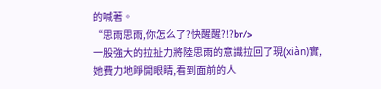的喊著。
“思雨思雨,你怎么了?快醒醒?!?br/>
一股強大的拉扯力將陸思雨的意識拉回了現(xiàn)實,她費力地睜開眼睛,看到面前的人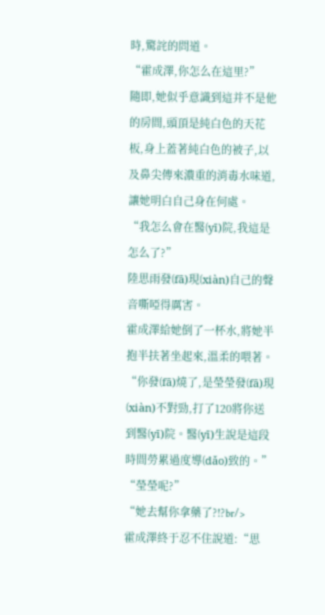時,驚詫的問道。
“霍成澤,你怎么在這里?”
隨即,她似乎意識到這并不是他的房間,頭頂是純白色的天花板,身上蓋著純白色的被子,以及鼻尖傳來濃重的消毒水味道,讓她明白自己身在何處。
“我怎么會在醫(yī)院,我這是怎么了?”
陸思雨發(fā)現(xiàn)自己的聲音嘶啞得厲害。
霍成澤給她倒了一杯水,將她半抱半扶著坐起來,溫柔的喂著。
“你發(fā)燒了,是瑩瑩發(fā)現(xiàn)不對勁,打了120將你送到醫(yī)院。醫(yī)生說是這段時間勞累過度導(dǎo)致的。”
“瑩瑩呢?”
“她去幫你拿藥了?!?br/>
霍成澤終于忍不住說道:“思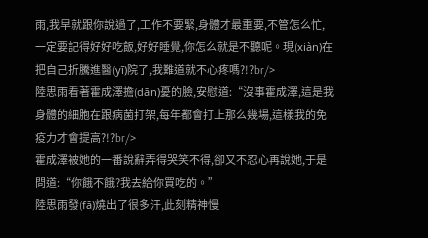雨,我早就跟你說過了,工作不要緊,身體才最重要,不管怎么忙,一定要記得好好吃飯,好好睡覺,你怎么就是不聽呢。現(xiàn)在把自己折騰進醫(yī)院了,我難道就不心疼嗎?!?br/>
陸思雨看著霍成澤擔(dān)憂的臉,安慰道:“沒事霍成澤,這是我身體的細胞在跟病菌打架,每年都會打上那么幾場,這樣我的免疫力才會提高?!?br/>
霍成澤被她的一番說辭弄得哭笑不得,卻又不忍心再說她,于是問道:“你餓不餓?我去給你買吃的。”
陸思雨發(fā)燒出了很多汗,此刻精神慢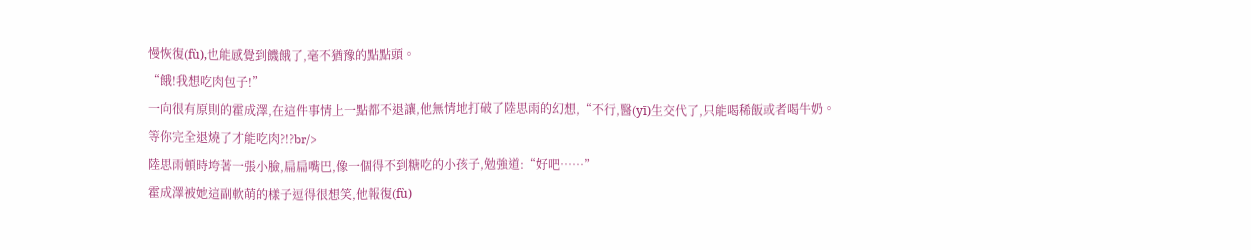慢恢復(fù),也能感覺到饑餓了,毫不猶豫的點點頭。
“餓!我想吃肉包子!”
一向很有原則的霍成澤,在這件事情上一點都不退讓,他無情地打破了陸思雨的幻想,“不行,醫(yī)生交代了,只能喝稀飯或者喝牛奶。等你完全退燒了才能吃肉?!?br/>
陸思雨頓時垮著一張小臉,扁扁嘴巴,像一個得不到糖吃的小孩子,勉強道:“好吧……”
霍成澤被她這副軟萌的樣子逗得很想笑,他報復(fù)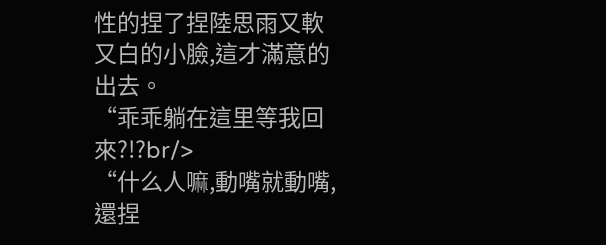性的捏了捏陸思雨又軟又白的小臉,這才滿意的出去。
“乖乖躺在這里等我回來?!?br/>
“什么人嘛,動嘴就動嘴,還捏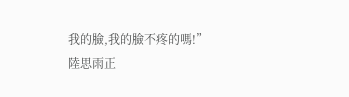我的臉,我的臉不疼的嗎!”
陸思雨正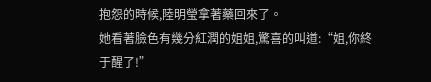抱怨的時候,陸明瑩拿著藥回來了。
她看著臉色有幾分紅潤的姐姐,驚喜的叫道:“姐,你終于醒了!”